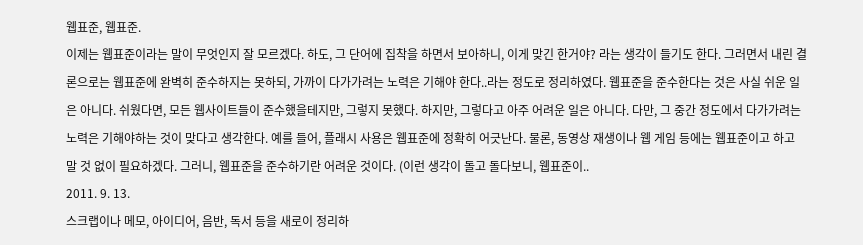웹표준, 웹표준.
이제는 웹표준이라는 말이 무엇인지 잘 모르겠다. 하도, 그 단어에 집착을 하면서 보아하니, 이게 맞긴 한거야? 라는 생각이 들기도 한다. 그러면서 내린 결론으로는 웹표준에 완벽히 준수하지는 못하되, 가까이 다가가려는 노력은 기해야 한다..라는 정도로 정리하였다. 웹표준을 준수한다는 것은 사실 쉬운 일은 아니다. 쉬웠다면, 모든 웹사이트들이 준수했을테지만, 그렇지 못했다. 하지만, 그렇다고 아주 어려운 일은 아니다. 다만, 그 중간 정도에서 다가가려는 노력은 기해야하는 것이 맞다고 생각한다. 예를 들어, 플래시 사용은 웹표준에 정확히 어긋난다. 물론, 동영상 재생이나 웹 게임 등에는 웹표준이고 하고 말 것 없이 필요하겠다. 그러니, 웹표준을 준수하기란 어려운 것이다. (이런 생각이 돌고 돌다보니, 웹표준이..
2011. 9. 13.
스크랩이나 메모, 아이디어, 음반, 독서 등을 새로이 정리하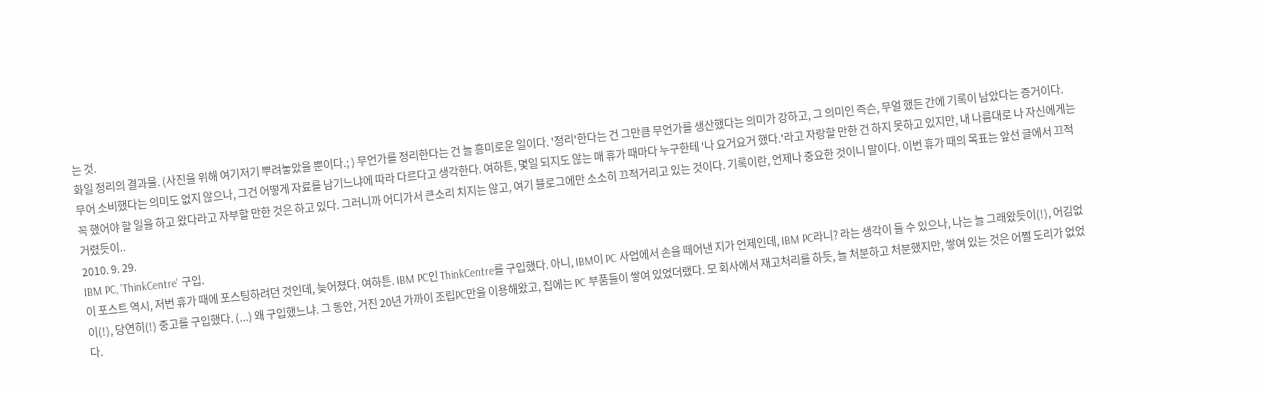는 것.
화일 정리의 결과물. (사진을 위해 여기저기 뿌려놓았을 뿐이다.; ) 무언가를 정리한다는 건 늘 흥미로운 일이다. '정리'한다는 건 그만큼 무언가를 생산했다는 의미가 강하고, 그 의미인 즉슨, 무얼 했든 간에 기록이 남았다는 증거이다. 무어 소비했다는 의미도 없지 않으나, 그건 어떻게 자료를 남기느냐에 따라 다르다고 생각한다. 여하튼, 몇일 되지도 않는 매 휴가 때마다 누구한테 '나 요거요거 했다.'라고 자랑할 만한 건 하지 못하고 있지만, 내 나름대로 나 자신에게는 꼭 했어야 할 일을 하고 왔다라고 자부할 만한 것은 하고 있다. 그러니까 어디가서 큰소리 치지는 않고, 여기 블로그에만 소소히 끄적거리고 있는 것이다. 기록이란, 언제나 중요한 것이니 말이다. 이번 휴가 때의 목표는 앞선 글에서 끄적거렸듯이..
2010. 9. 29.
IBM PC, 'ThinkCentre' 구입.
이 포스트 역시, 저번 휴가 때에 포스팅하려던 것인데, 늦어졌다. 여하튼. IBM PC인 ThinkCentre를 구입했다. 아니, IBM이 PC 사업에서 손을 떼어낸 지가 언제인데, IBM PC라니? 라는 생각이 들 수 있으나, 나는 늘 그래왔듯이(!), 어김없이(!), 당연히(!) 중고를 구입했다. (...) 왜 구입했느냐. 그 동안, 거진 20년 가까이 조립PC만을 이용해왔고, 집에는 PC 부품들이 쌓여 있었더랬다. 모 회사에서 재고처리를 하듯, 늘 처분하고 처분했지만, 쌓여 있는 것은 어쩔 도리가 없었다.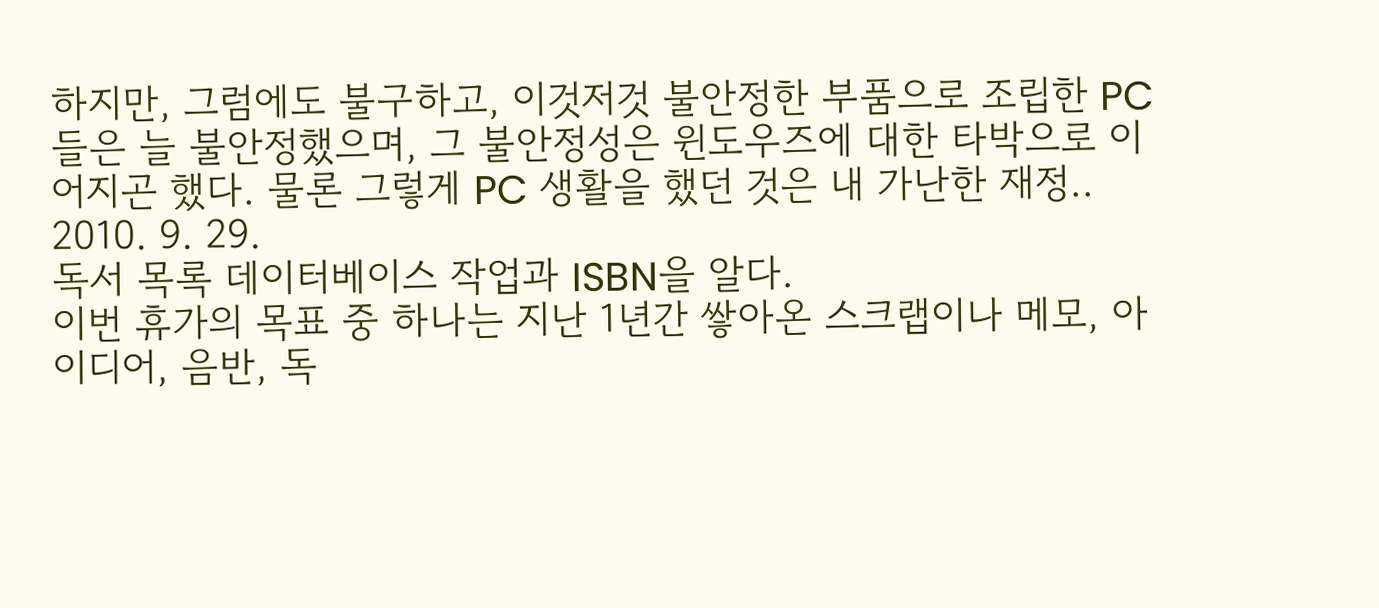하지만, 그럼에도 불구하고, 이것저것 불안정한 부품으로 조립한 PC들은 늘 불안정했으며, 그 불안정성은 윈도우즈에 대한 타박으로 이어지곤 했다. 물론 그렇게 PC 생활을 했던 것은 내 가난한 재정..
2010. 9. 29.
독서 목록 데이터베이스 작업과 ISBN을 알다.
이번 휴가의 목표 중 하나는 지난 1년간 쌓아온 스크랩이나 메모, 아이디어, 음반, 독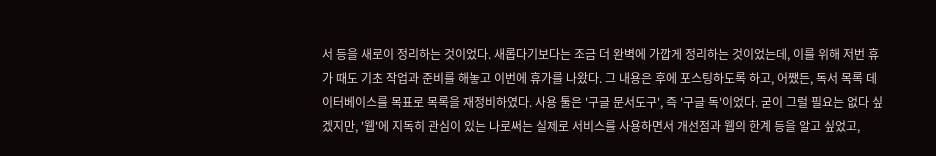서 등을 새로이 정리하는 것이었다. 새롭다기보다는 조금 더 완벽에 가깝게 정리하는 것이었는데, 이를 위해 저번 휴가 때도 기초 작업과 준비를 해놓고 이번에 휴가를 나왔다. 그 내용은 후에 포스팅하도록 하고, 어쨌든, 독서 목록 데이터베이스를 목표로 목록을 재정비하였다. 사용 툴은 '구글 문서도구', 즉 '구글 독'이었다. 굳이 그럴 필요는 없다 싶겠지만, '웹'에 지독히 관심이 있는 나로써는 실제로 서비스를 사용하면서 개선점과 웹의 한계 등을 알고 싶었고,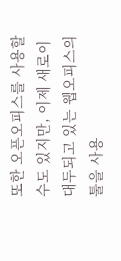또한 오픈오피스를 사용할 수도 있지만, 이제 새로이 대두되고 있는 웹오피스의 툴을 사용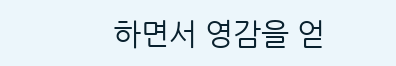하면서 영감을 얻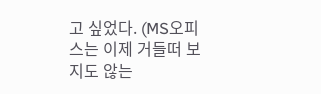고 싶었다. (MS오피스는 이제 거들떠 보지도 않는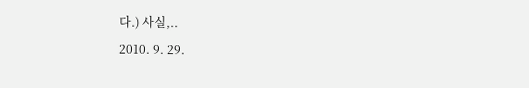다.) 사실,..
2010. 9. 29.